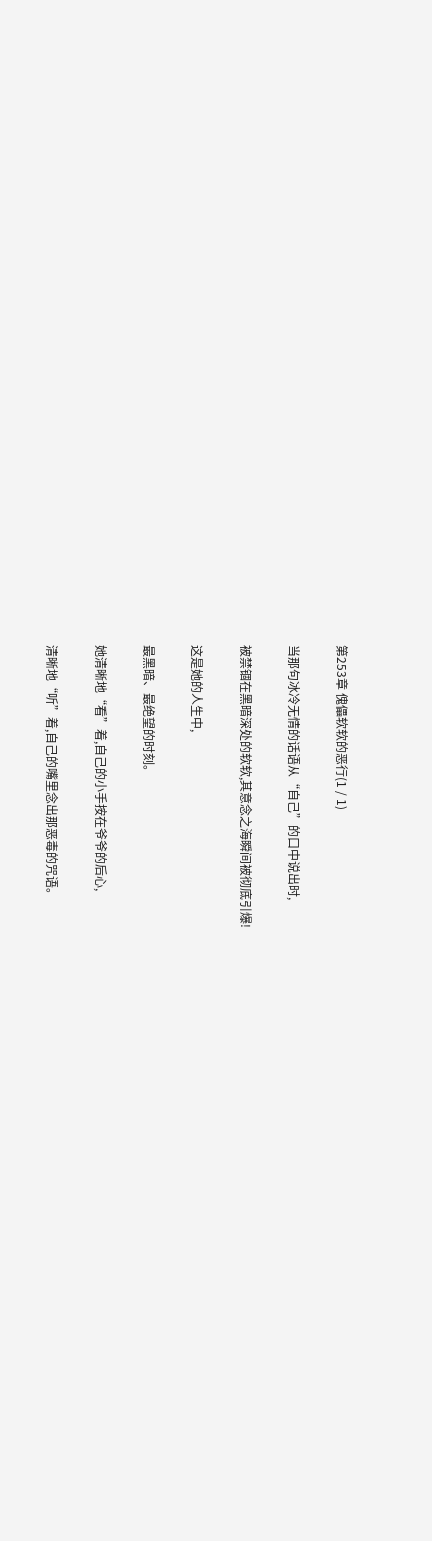第253章 傀儡软软的恶行(1 / 1)

当那句冰冷无情的话语从“自己”的口中说出时,

被禁锢在黑暗深处的软软,其意念之海瞬间被彻底引爆!

这是她的人生中,

最黑暗、最绝望的时刻。

她清晰地“看”着,自己的小手按在爷爷的后心,

清晰地“听”着,自己的嘴里念出那恶毒的咒语。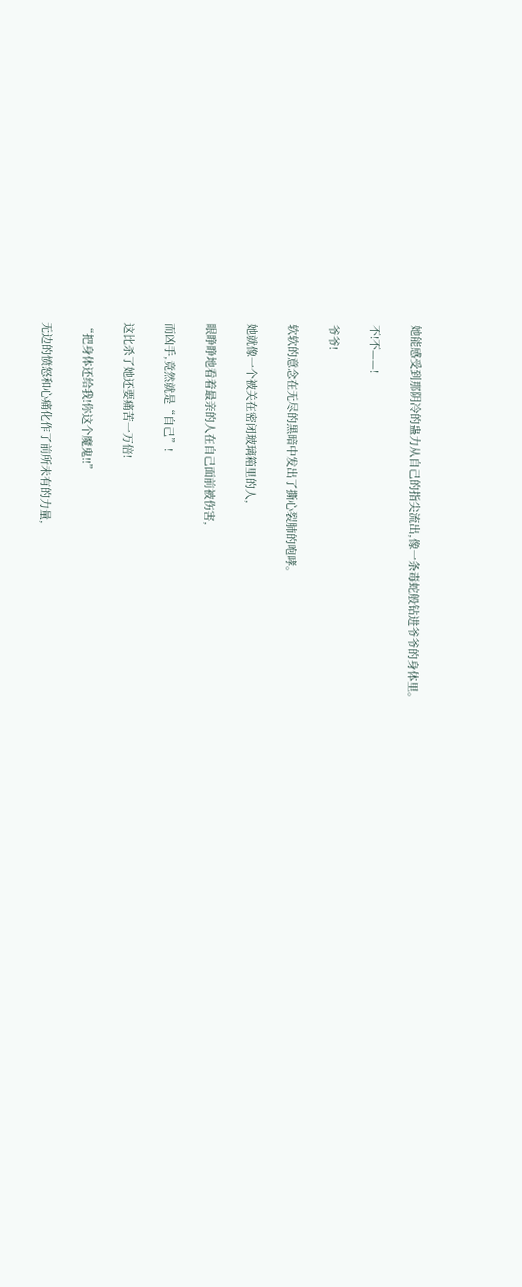她能感受到那阴冷的蛊力从自己的指尖流出,像一条毒蛇般钻进爷爷的身体里。

不!不——!

爷爷!

软软的意念在无尽的黑暗中发出了撕心裂肺的咆哮。

她就像一个被关在密闭玻璃箱里的人,

眼睁睁地看着最亲的人在自己面前被伤害,

而凶手,竟然就是“自己”!

这比杀了她还要痛苦一万倍!

“把身体还给我!你这个魔鬼!!”

无边的愤怒和心痛化作了前所未有的力量,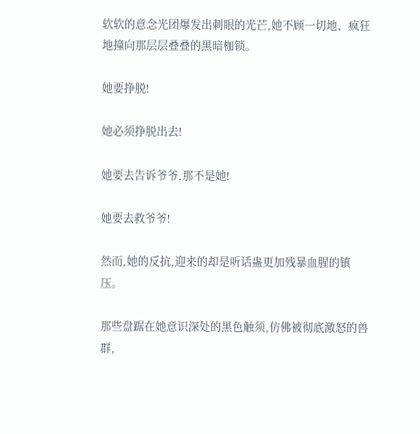软软的意念光团爆发出刺眼的光芒,她不顾一切地、疯狂地撞向那层层叠叠的黑暗枷锁。

她要挣脱!

她必须挣脱出去!

她要去告诉爷爷,那不是她!

她要去救爷爷!

然而,她的反抗,迎来的却是听话蛊更加残暴血腥的镇压。

那些盘踞在她意识深处的黑色触须,仿佛被彻底激怒的兽群,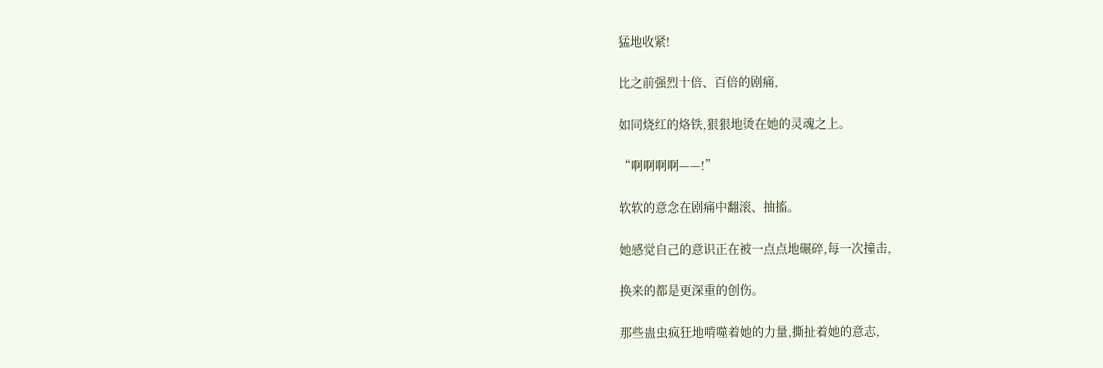猛地收紧!

比之前强烈十倍、百倍的剧痛,

如同烧红的烙铁,狠狠地烫在她的灵魂之上。

“啊啊啊啊——!”

软软的意念在剧痛中翻滚、抽搐。

她感觉自己的意识正在被一点点地碾碎,每一次撞击,

换来的都是更深重的创伤。

那些蛊虫疯狂地啃噬着她的力量,撕扯着她的意志,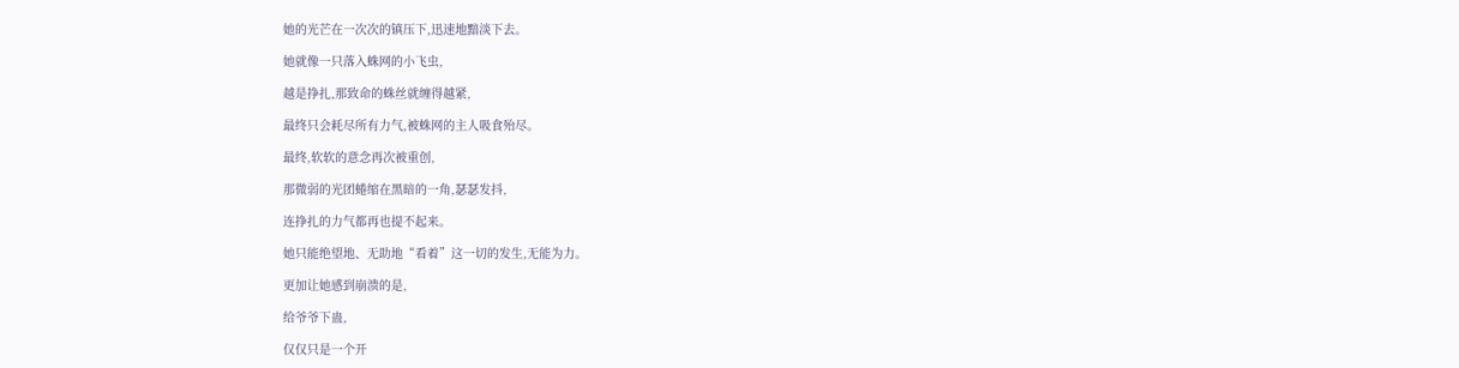她的光芒在一次次的镇压下,迅速地黯淡下去。

她就像一只落入蛛网的小飞虫,

越是挣扎,那致命的蛛丝就缠得越紧,

最终只会耗尽所有力气,被蛛网的主人吸食殆尽。

最终,软软的意念再次被重创,

那微弱的光团蜷缩在黑暗的一角,瑟瑟发抖,

连挣扎的力气都再也提不起来。

她只能绝望地、无助地“看着”这一切的发生,无能为力。

更加让她感到崩溃的是,

给爷爷下蛊,

仅仅只是一个开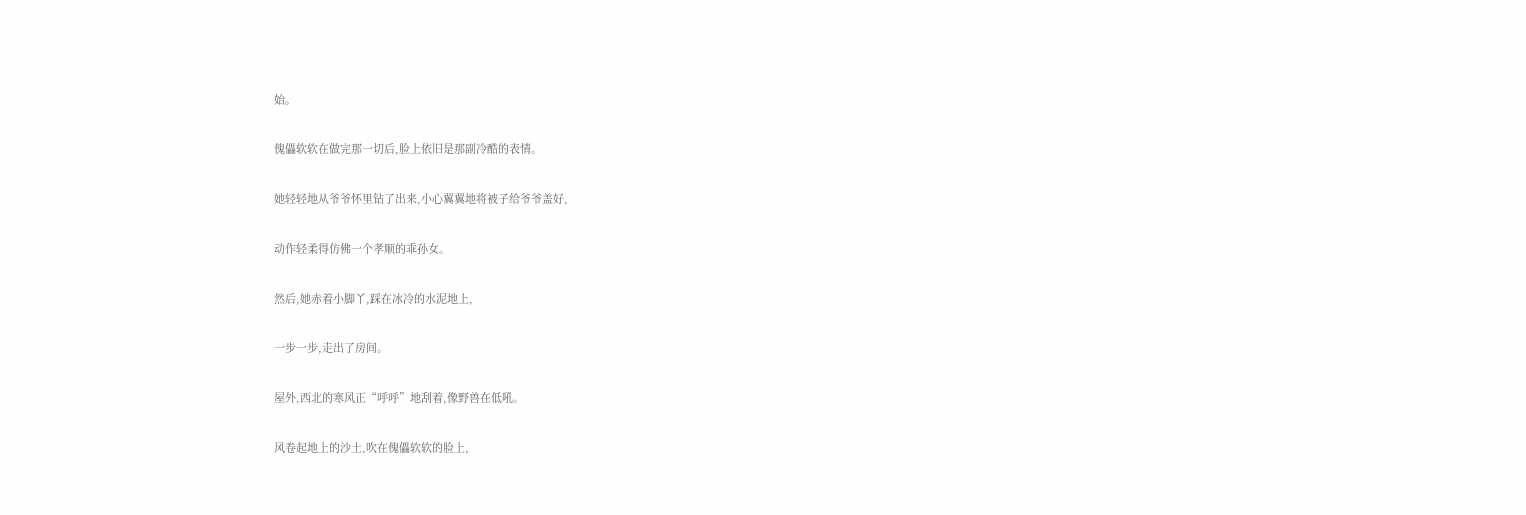始。

傀儡软软在做完那一切后,脸上依旧是那副冷酷的表情。

她轻轻地从爷爷怀里钻了出来,小心翼翼地将被子给爷爷盖好,

动作轻柔得仿佛一个孝顺的乖孙女。

然后,她赤着小脚丫,踩在冰冷的水泥地上,

一步一步,走出了房间。

屋外,西北的寒风正“呼呼”地刮着,像野兽在低吼。

风卷起地上的沙土,吹在傀儡软软的脸上,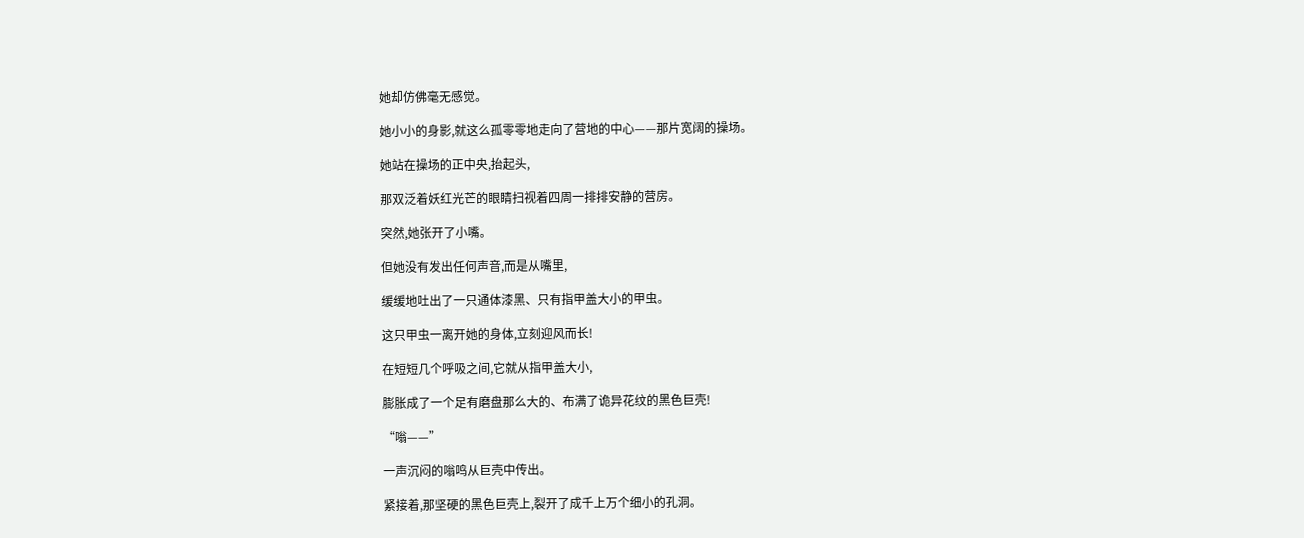她却仿佛毫无感觉。

她小小的身影,就这么孤零零地走向了营地的中心——那片宽阔的操场。

她站在操场的正中央,抬起头,

那双泛着妖红光芒的眼睛扫视着四周一排排安静的营房。

突然,她张开了小嘴。

但她没有发出任何声音,而是从嘴里,

缓缓地吐出了一只通体漆黑、只有指甲盖大小的甲虫。

这只甲虫一离开她的身体,立刻迎风而长!

在短短几个呼吸之间,它就从指甲盖大小,

膨胀成了一个足有磨盘那么大的、布满了诡异花纹的黑色巨壳!

“嗡——”

一声沉闷的嗡鸣从巨壳中传出。

紧接着,那坚硬的黑色巨壳上,裂开了成千上万个细小的孔洞。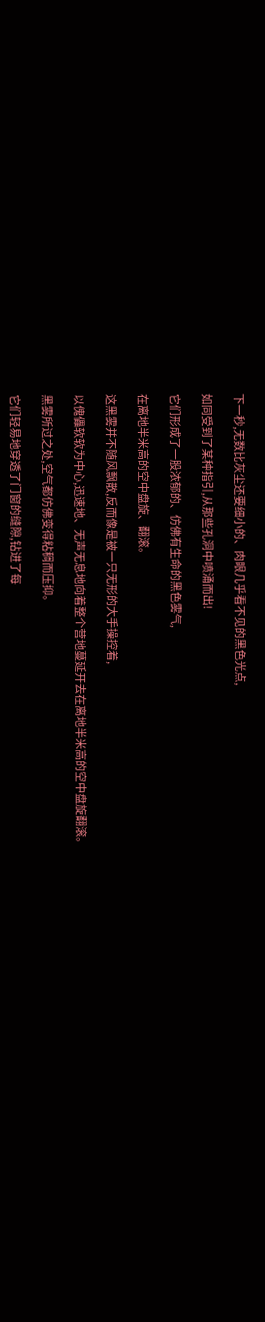下一秒,无数比灰尘还要细小的、肉眼几乎看不见的黑色光点,

如同受到了某种指引,从那些孔洞中喷涌而出!

它们形成了一股浓郁的、仿佛有生命的黑色雾气,

在离地半米高的空中盘旋、翻滚。

这黑雾并不随风飘散,反而像是被一只无形的大手操控着,

以傀儡软软为中心,迅速地、无声无息地向着整个营地蔓延开去在离地半米高的空中盘旋翻滚。

黑雾所过之处,空气都仿佛变得粘稠而压抑。

它们轻易地穿透了门窗的缝隙,钻进了每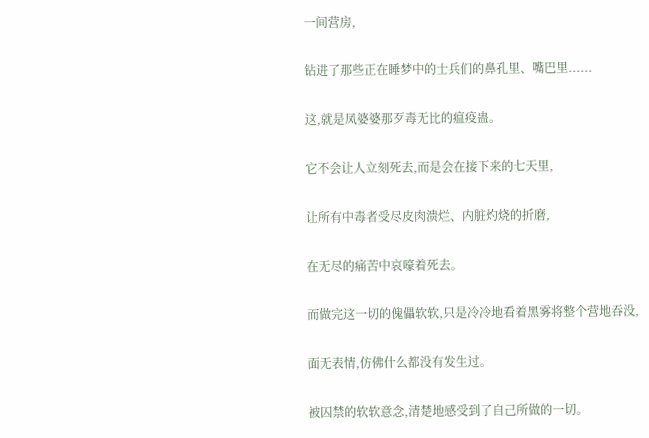一间营房,

钻进了那些正在睡梦中的士兵们的鼻孔里、嘴巴里......

这,就是凤婆婆那歹毒无比的瘟疫蛊。

它不会让人立刻死去,而是会在接下来的七天里,

让所有中毒者受尽皮肉溃烂、内脏灼烧的折磨,

在无尽的痛苦中哀嚎着死去。

而做完这一切的傀儡软软,只是冷冷地看着黑雾将整个营地吞没,

面无表情,仿佛什么都没有发生过。

被囚禁的软软意念,清楚地感受到了自己所做的一切。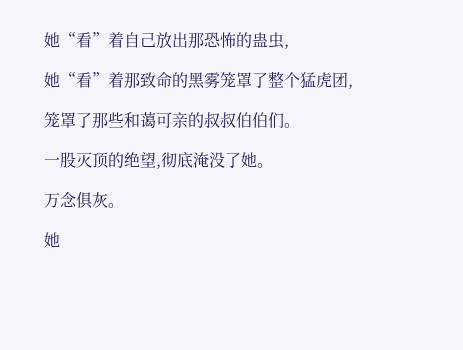她“看”着自己放出那恐怖的蛊虫,

她“看”着那致命的黑雾笼罩了整个猛虎团,

笼罩了那些和蔼可亲的叔叔伯伯们。

一股灭顶的绝望,彻底淹没了她。

万念俱灰。

她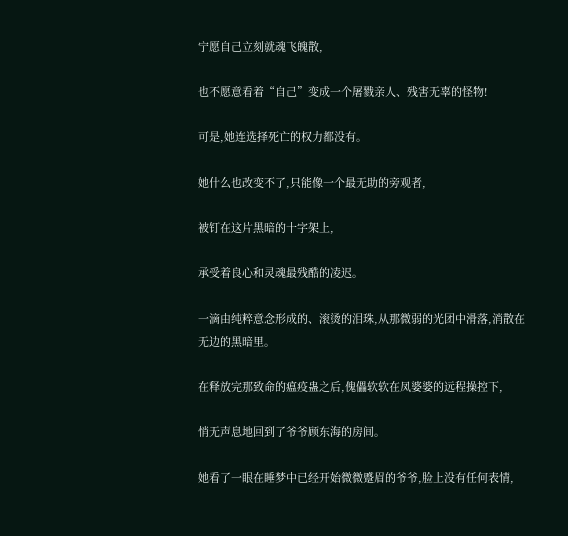宁愿自己立刻就魂飞魄散,

也不愿意看着“自己”变成一个屠戮亲人、残害无辜的怪物!

可是,她连选择死亡的权力都没有。

她什么也改变不了,只能像一个最无助的旁观者,

被钉在这片黑暗的十字架上,

承受着良心和灵魂最残酷的凌迟。

一滴由纯粹意念形成的、滚烫的泪珠,从那微弱的光团中滑落,消散在无边的黑暗里。

在释放完那致命的瘟疫蛊之后,傀儡软软在凤婆婆的远程操控下,

悄无声息地回到了爷爷顾东海的房间。

她看了一眼在睡梦中已经开始微微蹙眉的爷爷,脸上没有任何表情,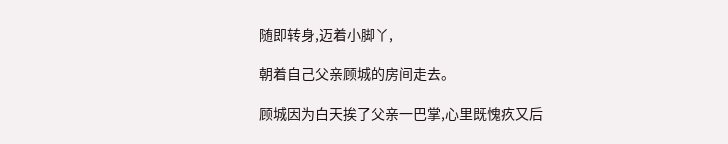随即转身,迈着小脚丫,

朝着自己父亲顾城的房间走去。

顾城因为白天挨了父亲一巴掌,心里既愧疚又后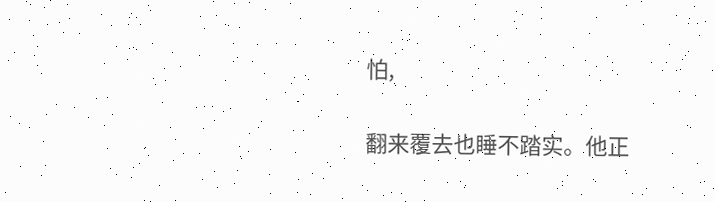怕,

翻来覆去也睡不踏实。他正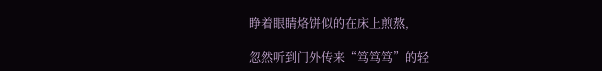睁着眼睛烙饼似的在床上煎熬,

忽然听到门外传来“笃笃笃”的轻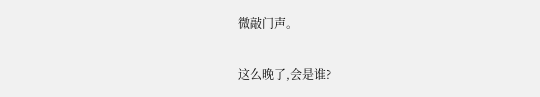微敲门声。

这么晚了,会是谁?